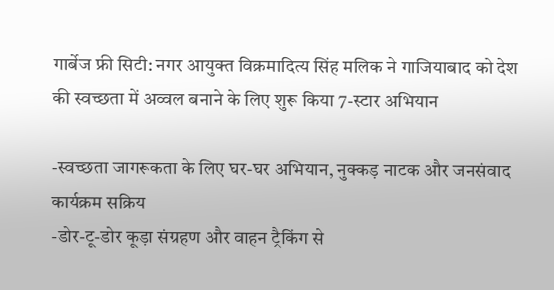गार्बेज फ्री सिटी: नगर आयुक्त विक्रमादित्य सिंह मलिक ने गाजियाबाद को देश की स्वच्छता में अव्वल बनाने के लिए शुरू किया 7-स्टार अभियान

-स्वच्छता जागरूकता के लिए घर-घर अभियान, नुक्कड़ नाटक और जनसंवाद कार्यक्रम सक्रिय
-डोर-टू-डोर कूड़ा संग्रहण और वाहन ट्रैकिंग से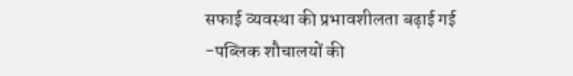सफाई व्यवस्था की प्रभावशीलता बढ़ाई गई
-पब्लिक शौचालयों की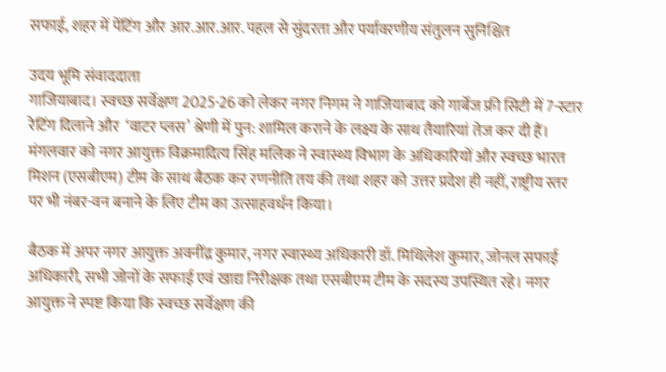सफाई, शहर में पेंटिंग और आर.आर.आर. पहल से सुंदरता और पर्यावरणीय संतुलन सुनिश्चित

उदय भूमि संवाददाता
गाजियाबाद। स्वच्छ सर्वेक्षण 2025-26 को लेकर नगर निगम ने गाजियाबाद को गार्बेज फ्री सिटी में 7-स्टार रेटिंग दिलाने और  ‘वाटर प्लस’ श्रेणी में पुन: शामिल कराने के लक्ष्य के साथ तैयारियां तेज कर दी हैं। मंगलवार को नगर आयुक्त विक्रमादित्य सिंह मलिक ने स्वास्थ्य विभाग के अधिकारियों और स्वच्छ भारत मिशन (एसबीएम) टीम के साथ बैठक कर रणनीति तय की तथा शहर को उत्तर प्रदेश ही नहीं, राष्ट्रीय स्तर पर भी नंबर-वन बनाने के लिए टीम का उत्साहवर्धन किया।

बैठक में अपर नगर आयुक्त अवनींद्र कुमार, नगर स्वास्थ्य अधिकारी डॉ. मिथिलेश कुमार, जोनल सफाई अधिकारी, सभी जोनों के सफाई एवं खाद्य निरीक्षक तथा एसबीएम टीम के सदस्य उपस्थित रहे। नगर आयुक्त ने स्पष्ट किया कि स्वच्छ सर्वेक्षण की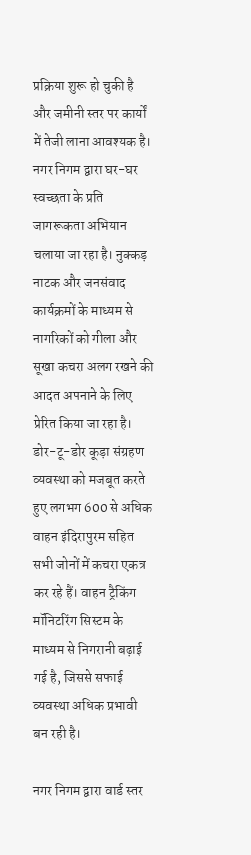प्रक्रिया शुरू हो चुकी है और जमीनी स्तर पर कार्यों में तेजी लाना आवश्यक है। नगर निगम द्वारा घर-घर स्वच्छता के प्रति जागरूकता अभियान चलाया जा रहा है। नुक्कड़ नाटक और जनसंवाद कार्यक्रमों के माध्यम से नागरिकों को गीला और सूखा कचरा अलग रखने की आदत अपनाने के लिए प्रेरित किया जा रहा है। डोर-टू-डोर कूड़ा संग्रहण व्यवस्था को मजबूत करते हुए लगभग 600 से अधिक वाहन इंदिरापुरम सहित सभी जोनों में कचरा एकत्र कर रहे हैं। वाहन ट्रैकिंग मॉनिटरिंग सिस्टम के माध्यम से निगरानी बढ़ाई गई है, जिससे सफाई व्यवस्था अधिक प्रभावी बन रही है।

नगर निगम द्वारा वार्ड स्तर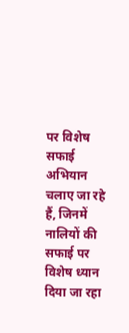पर विशेष सफाई अभियान चलाए जा रहे हैं, जिनमें नालियों की सफाई पर विशेष ध्यान दिया जा रहा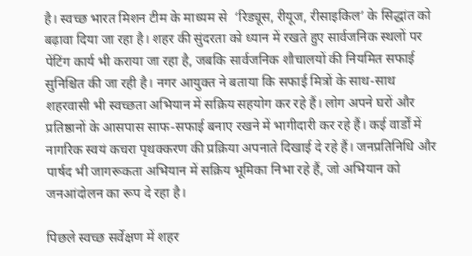है। स्वच्छ भारत मिशन टीम के माध्यम से  ‘रिड्यूस, रीयूज, रीसाइकिल’ के सिद्धांत को बढ़ावा दिया जा रहा है। शहर की सुंदरता को ध्यान में रखते हुए सार्वजनिक स्थलों पर पेंटिंग कार्य भी कराया जा रहा है, जबकि सार्वजनिक शौचालयों की नियमित सफाई सुनिश्चित की जा रही है। नगर आयुक्त ने बताया कि सफाई मित्रों के साथ-साथ शहरवासी भी स्वच्छता अभियान में सक्रिय सहयोग कर रहे हैं। लोग अपने घरों और प्रतिष्ठानों के आसपास साफ-सफाई बनाए रखने में भागीदारी कर रहे हैं। कई वार्डों में नागरिक स्वयं कचरा पृथक्करण की प्रक्रिया अपनाते दिखाई दे रहे हैं। जनप्रतिनिधि और पार्षद भी जागरूकता अभियान में सक्रिय भूमिका निभा रहे हैं, जो अभियान को जनआंदोलन का रूप दे रहा है।

पिछले स्वच्छ सर्वेक्षण में शहर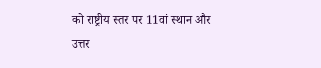को राष्ट्रीय स्तर पर 11वां स्थान और उत्तर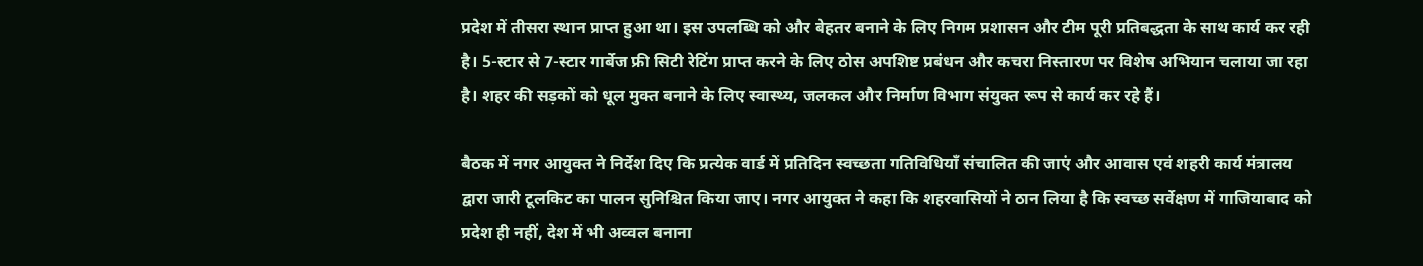प्रदेश में तीसरा स्थान प्राप्त हुआ था। इस उपलब्धि को और बेहतर बनाने के लिए निगम प्रशासन और टीम पूरी प्रतिबद्धता के साथ कार्य कर रही है। 5-स्टार से 7-स्टार गार्बेज फ्री सिटी रेटिंग प्राप्त करने के लिए ठोस अपशिष्ट प्रबंधन और कचरा निस्तारण पर विशेष अभियान चलाया जा रहा है। शहर की सड़कों को धूल मुक्त बनाने के लिए स्वास्थ्य, जलकल और निर्माण विभाग संयुक्त रूप से कार्य कर रहे हैं।

बैठक में नगर आयुक्त ने निर्देश दिए कि प्रत्येक वार्ड में प्रतिदिन स्वच्छता गतिविधियाँ संचालित की जाएं और आवास एवं शहरी कार्य मंत्रालय द्वारा जारी टूलकिट का पालन सुनिश्चित किया जाए। नगर आयुक्त ने कहा कि शहरवासियों ने ठान लिया है कि स्वच्छ सर्वेक्षण में गाजियाबाद को प्रदेश ही नहीं, देश में भी अव्वल बनाना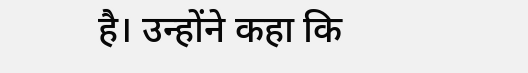है। उन्होंने कहा कि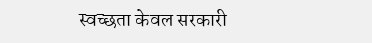स्वच्छता केवल सरकारी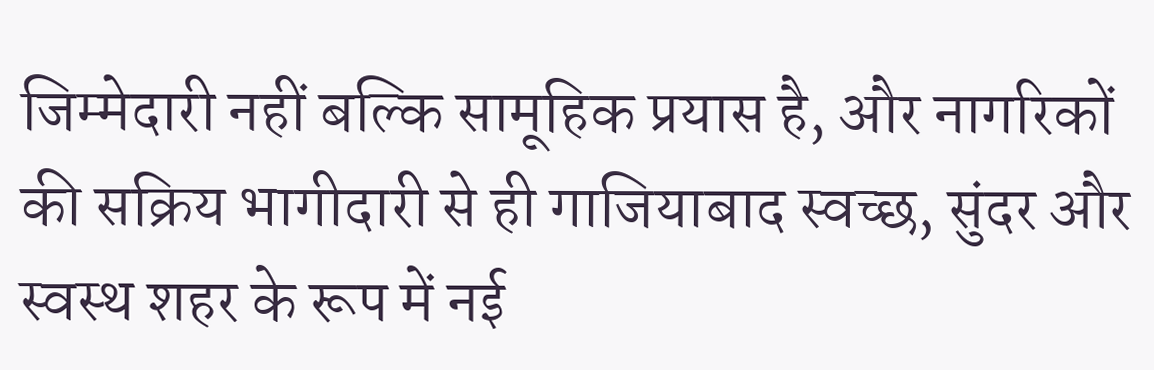जिम्मेदारी नहीं बल्कि सामूहिक प्रयास है, और नागरिकों की सक्रिय भागीदारी से ही गाजियाबाद स्वच्छ, सुंदर और स्वस्थ शहर के रूप में नई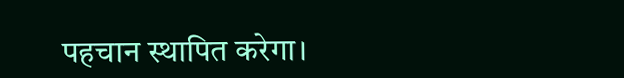पहचान स्थापित करेगा।